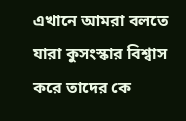এখানে আমরা বলতে যারা কুসংস্কার বিশ্বাস করে তাদের কে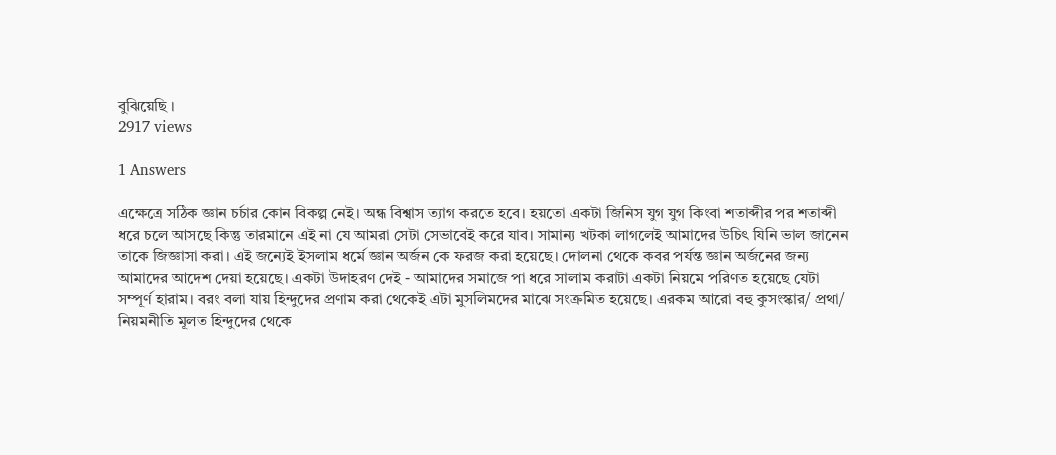বুঝিয়েছি ।
2917 views

1 Answers

এক্ষেত্রে সঠিক জ্ঞান চর্চার কোন বিকল্প নেই। অন্ধ বিশ্বাস ত্যাগ করতে হবে। হয়তো একটা জিনিস যুগ যুগ কিংবা শতাব্দীর পর শতাব্দী ধরে চলে আসছে কিন্তু তারমানে এই না যে আমরা সেটা সেভাবেই করে যাব। সামান্য খটকা লাগলেই আমাদের উচিৎ যিনি ভাল জানেন তাকে জিজ্ঞাসা করা। এই জন্যেই ইসলাম ধর্মে জ্ঞান অর্জন কে ফরজ করা হয়েছে। দোলনা থেকে কবর পর্যন্ত জ্ঞান অর্জনের জন্য আমাদের আদেশ দেয়া হয়েছে। একটা উদাহরণ দেই - আমাদের সমাজে পা ধরে সালাম করাটা একটা নিয়মে পরিণত হয়েছে যেটা সম্পূর্ণ হারাম। বরং বলা যায় হিন্দুদের প্রণাম করা থেকেই এটা মুসলিমদের মাঝে সংক্রমিত হয়েছে। এরকম আরো বহু কুসংস্কার/ প্রথা/ নিয়মনীতি মূলত হিন্দুদের থেকে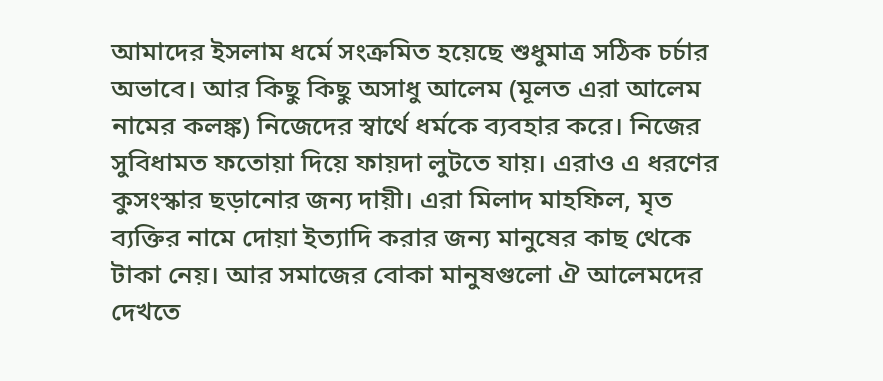আমাদের ইসলাম ধর্মে সংক্রমিত হয়েছে শুধুমাত্র সঠিক চর্চার অভাবে। আর কিছু কিছু অসাধু আলেম (মূলত এরা আলেম নামের কলঙ্ক) নিজেদের স্বার্থে ধর্মকে ব্যবহার করে। নিজের সুবিধামত ফতোয়া দিয়ে ফায়দা লুটতে যায়। এরাও এ ধরণের কুসংস্কার ছড়ানোর জন্য দায়ী। এরা মিলাদ মাহফিল, মৃত ব্যক্তির নামে দোয়া ইত্যাদি করার জন্য মানুষের কাছ থেকে টাকা নেয়। আর সমাজের বোকা মানুষগুলো ঐ আলেমদের দেখতে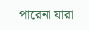পারেনা যারা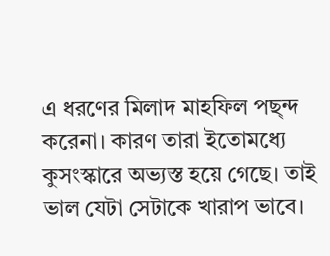এ ধরণের মিলাদ মাহফিল পছ্ন্দ করেনা। কারণ তারা ইতোমধ্যে কুসংস্কারে অভ্যস্ত হয়ে গেছে। তাই ভাল যেটা সেটাকে খারাপ ভাবে।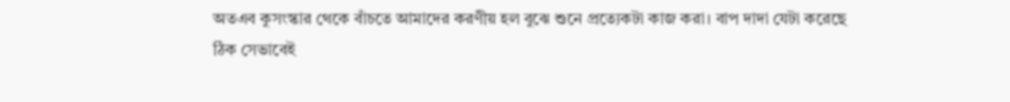অতএব কুসংস্কার থেকে বাঁচতে আমাদের করণীয় হল বুঝে শুনে প্রত্যেকটা কাজ করা। বাপ দাদা যেটা করেছে ঠিক সেভাবেই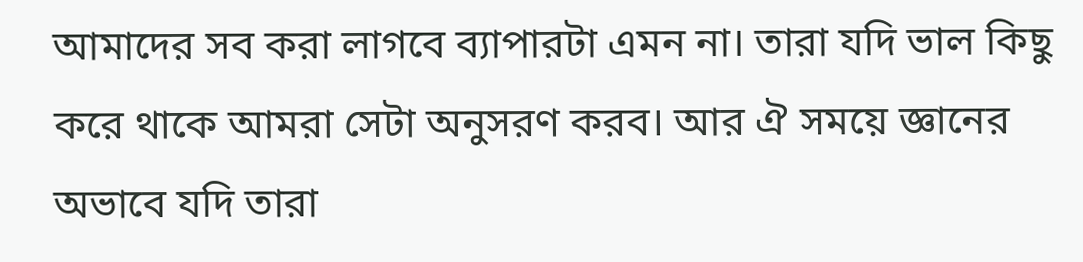আমাদের সব করা লাগবে ব্যাপারটা এমন না। তারা যদি ভাল কিছু করে থাকে আমরা সেটা অনুসরণ করব। আর ঐ সময়ে জ্ঞানের অভাবে যদি তারা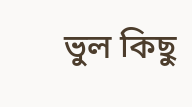ভুল কিছু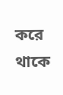করে থাকে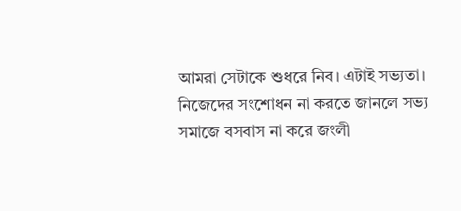আমরা সেটাকে শুধরে নিব। এটাই সভ্যতা। নিজেদের সংশোধন না করতে জানলে সভ্য সমাজে বসবাস না করে জংলী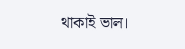থাকাই ভাল।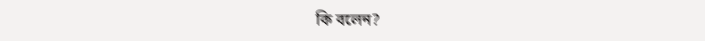কি বলেন?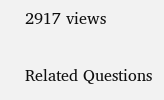2917 views

Related Questions